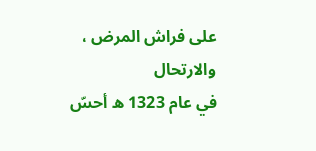على فراش المرض ، والارتحال
في عام 1323 ه أحسّ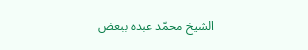الشيخ محمّد عبده ببعض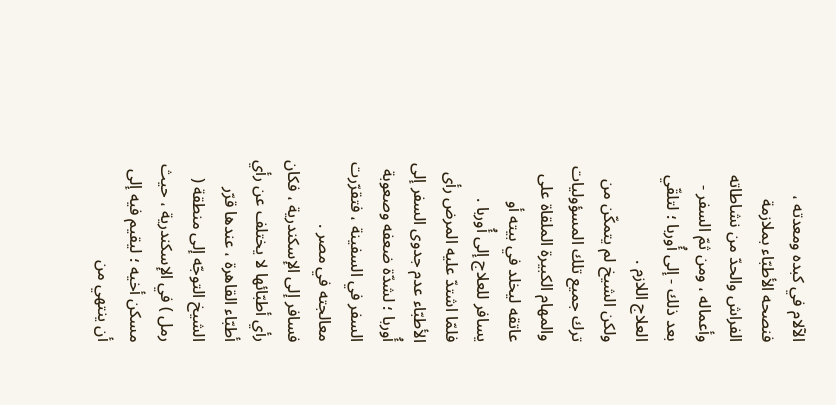الآلام في كبده ومعدته ، فنصحه الأطبّاء بملازمة الفراش والحدّ من نشاطاته وأعماله ، ومن ثمّ السفر - بعد ذلك - إلى أُوربا ؛ لتلقّي العلاج اللازم .
ولكن الشيخ لم يتمكّن من ترك جميع تلك المسؤوليات والمهام الكبيرة الملقاة على عاتقه ليخلد في بيته أو يسافر للعلاج إلى أُوربا .
فلمّا اشتدّ عليه المرض رأى الأطبّاء عدم جدوى السفر إلى أُوربا ؛ لشدّة ضعفه وصعوبة السفر في السفينة ، فتقرّرت معالجته في مصر .
فسافر إلى الإسكندرية ، فكان رأي أطبّائها لا يختلف عن رأي أطبّاء القاهرة ، عندها قرّر الشيخ التوجّه إلى منطقة ( رمل ) في الإسكندرية ، حيث مسكن أخيه ؛ ليقيم فيه إلى أن ينتهي من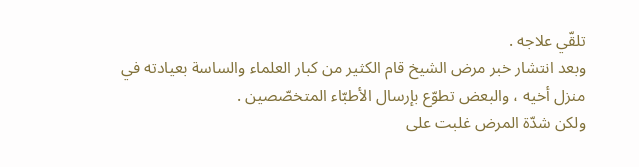تلقّي علاجه .
وبعد انتشار خبر مرض الشيخ قام الكثير من كبار العلماء والساسة بعيادته في منزل أخيه ، والبعض تطوّع بإرسال الأطبّاء المتخصّصين .
ولكن شدّة المرض غلبت على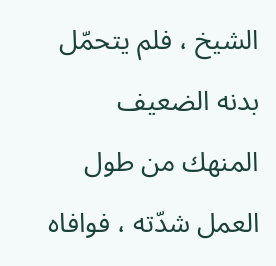الشيخ ، فلم يتحمّل بدنه الضعيف المنهك من طول العمل شدّته ، فوافاه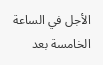الأجل في الساعة الخامسة بعد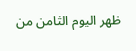ظهر اليوم الثامن من